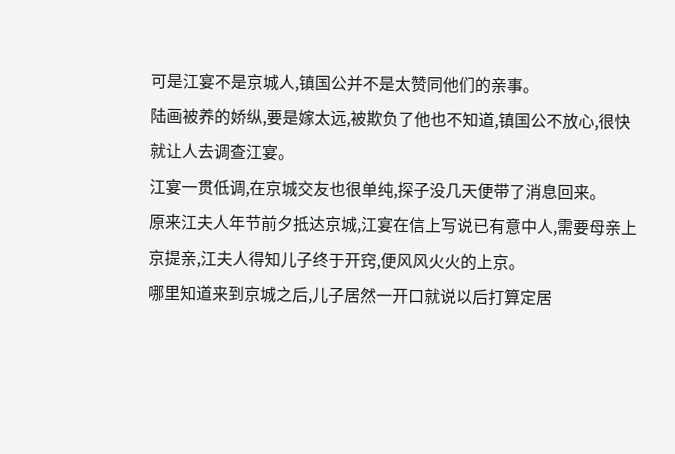可是江宴不是京城人,镇国公并不是太赞同他们的亲事。
陆画被养的娇纵,要是嫁太远,被欺负了他也不知道,镇国公不放心,很快就让人去调查江宴。
江宴一贯低调,在京城交友也很单纯,探子没几天便带了消息回来。
原来江夫人年节前夕抵达京城,江宴在信上写说已有意中人,需要母亲上京提亲,江夫人得知儿子终于开窍,便风风火火的上京。
哪里知道来到京城之后,儿子居然一开口就说以后打算定居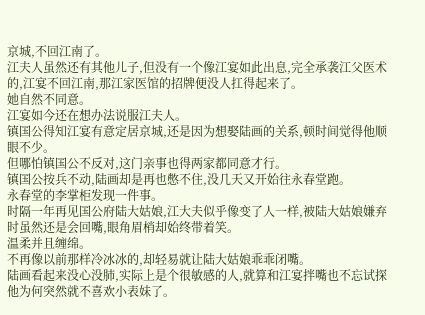京城,不回江南了。
江夫人虽然还有其他儿子,但没有一个像江宴如此出息,完全承袭江父医术的,江宴不回江南,那江家医馆的招牌便没人扛得起来了。
她自然不同意。
江宴如今还在想办法说服江夫人。
镇国公得知江宴有意定居京城,还是因为想娶陆画的关系,顿时间觉得他顺眼不少。
但哪怕镇国公不反对,这门亲事也得两家都同意才行。
镇国公按兵不动,陆画却是再也憋不住,没几天又开始往永春堂跑。
永春堂的李掌柜发现一件事。
时隔一年再见国公府陆大姑娘,江大夫似乎像变了人一样,被陆大姑娘嫌弃时虽然还是会回嘴,眼角眉梢却始终带着笑。
温柔并且缠绵。
不再像以前那样冷冰冰的,却轻易就让陆大姑娘乖乖闭嘴。
陆画看起来没心没肺,实际上是个很敏感的人,就算和江宴拌嘴也不忘试探他为何突然就不喜欢小表妹了。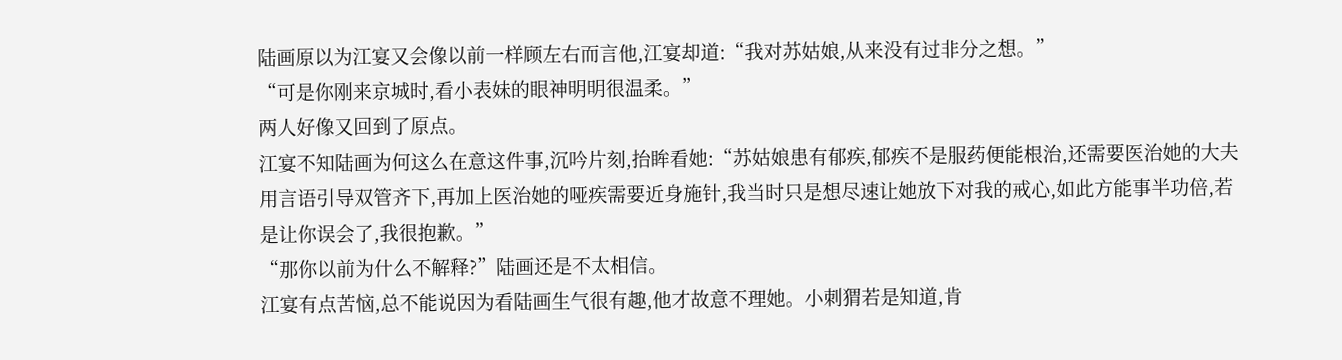陆画原以为江宴又会像以前一样顾左右而言他,江宴却道:“我对苏姑娘,从来没有过非分之想。”
“可是你刚来京城时,看小表妹的眼神明明很温柔。”
两人好像又回到了原点。
江宴不知陆画为何这么在意这件事,沉吟片刻,抬眸看她:“苏姑娘患有郁疾,郁疾不是服药便能根治,还需要医治她的大夫用言语引导双管齐下,再加上医治她的哑疾需要近身施针,我当时只是想尽速让她放下对我的戒心,如此方能事半功倍,若是让你误会了,我很抱歉。”
“那你以前为什么不解释?”陆画还是不太相信。
江宴有点苦恼,总不能说因为看陆画生气很有趣,他才故意不理她。小刺猬若是知道,肯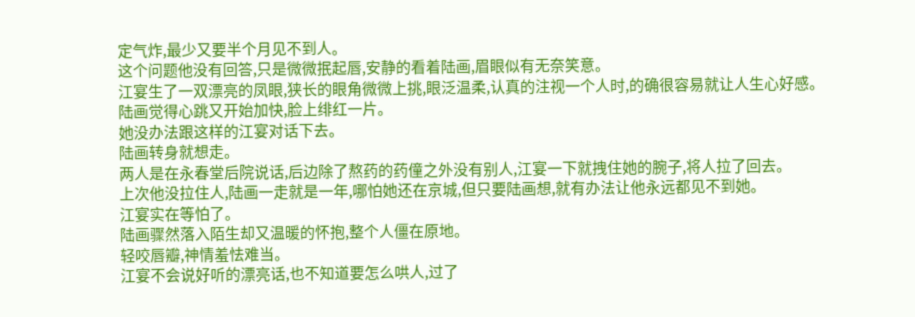定气炸,最少又要半个月见不到人。
这个问题他没有回答,只是微微抿起唇,安静的看着陆画,眉眼似有无奈笑意。
江宴生了一双漂亮的凤眼,狭长的眼角微微上挑,眼泛温柔,认真的注视一个人时,的确很容易就让人生心好感。
陆画觉得心跳又开始加快,脸上绯红一片。
她没办法跟这样的江宴对话下去。
陆画转身就想走。
两人是在永春堂后院说话,后边除了熬药的药僮之外没有别人,江宴一下就拽住她的腕子,将人拉了回去。
上次他没拉住人,陆画一走就是一年,哪怕她还在京城,但只要陆画想,就有办法让他永远都见不到她。
江宴实在等怕了。
陆画骤然落入陌生却又温暖的怀抱,整个人僵在原地。
轻咬唇瓣,神情羞怯难当。
江宴不会说好听的漂亮话,也不知道要怎么哄人,过了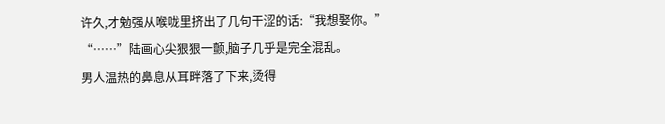许久,才勉强从喉咙里挤出了几句干涩的话:“我想娶你。”
“……”陆画心尖狠狠一颤,脑子几乎是完全混乱。
男人温热的鼻息从耳畔落了下来,烫得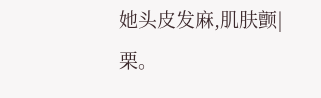她头皮发麻,肌肤颤|栗。